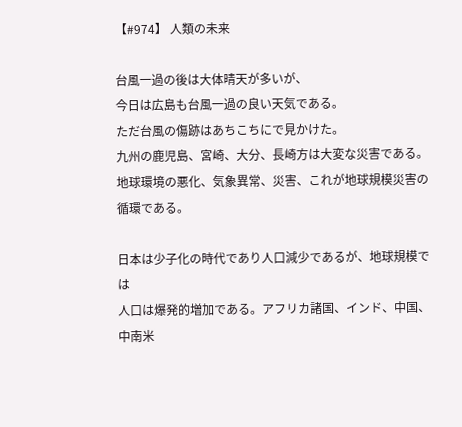【#974】 人類の未来

台風一過の後は大体晴天が多いが、
今日は広島も台風一過の良い天気である。
ただ台風の傷跡はあちこちにで見かけた。
九州の鹿児島、宮崎、大分、長崎方は大変な災害である。
地球環境の悪化、気象異常、災害、これが地球規模災害の循環である。

日本は少子化の時代であり人口減少であるが、地球規模では
人口は爆発的増加である。アフリカ諸国、インド、中国、中南米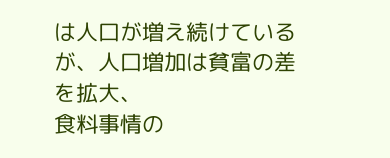は人口が増え続けているが、人口増加は貧富の差を拡大、
食料事情の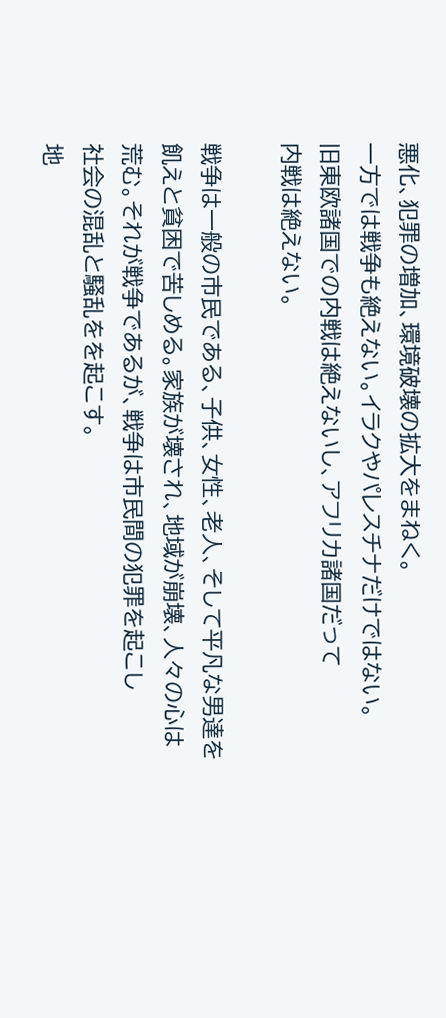悪化、犯罪の増加、環境破壊の拡大をまねく。
一方では戦争も絶えない。イラクやパレスチナだけではない。
旧東欧諸国での内戦は絶えないし、アフリカ諸国だって
内戦は絶えない。

戦争は一般の市民である、子供、女性、老人、そして平凡な男達を
飢えと貧困で苦しめる。家族が壊され、地域が崩壊、人々の心は
荒む。それが戦争であるが、戦争は市民間の犯罪を起こし
社会の混乱と騒乱をを起こす。
地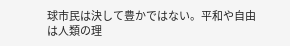球市民は決して豊かではない。平和や自由は人類の理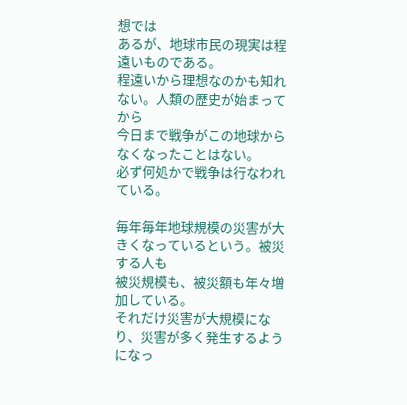想では
あるが、地球市民の現実は程遠いものである。
程遠いから理想なのかも知れない。人類の歴史が始まってから
今日まで戦争がこの地球からなくなったことはない。
必ず何処かで戦争は行なわれている。

毎年毎年地球規模の災害が大きくなっているという。被災する人も
被災規模も、被災額も年々増加している。
それだけ災害が大規模になり、災害が多く発生するようになっ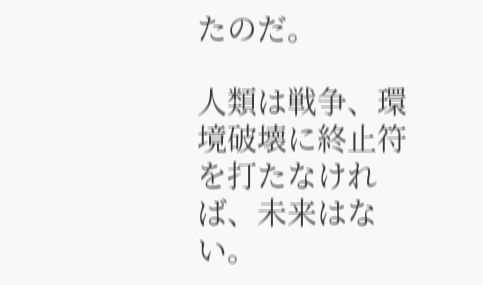たのだ。

人類は戦争、環境破壊に終止符を打たなければ、未来はない。